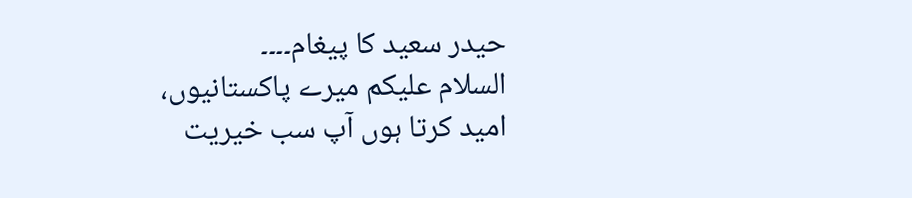حیدر سعید کا پیغام۔۔۔۔
السلام علیکم میرے پاکستانیوں،
امید کرتا ہوں آپ سب خیریت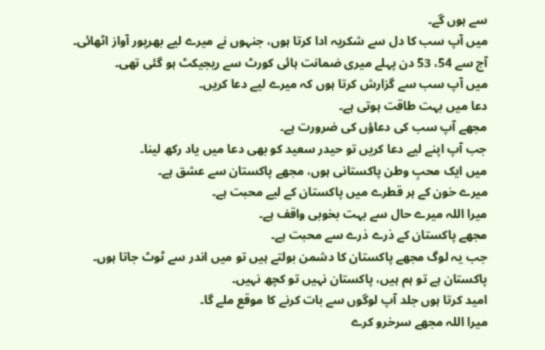سے ہوں گے۔
میں آپ سب کا دل سے شکریہ ادا کرتا ہوں، جنہوں نے میرے لیے بھرپور آواز اٹھائی۔
آج سے 54، 53 دن پہلے میری ضمانت ہائی کورٹ سے ریجیکٹ ہو گئی تھی۔
میں آپ سب سے گزارش کرتا ہوں کہ میرے لیے دعا کریں۔
دعا میں بہت طاقت ہوتی ہے۔
مجھے آپ سب کی دعاؤں کی ضرورت ہے۔
جب آپ اپنے لیے دعا کریں تو حیدر سعید کو بھی دعا میں یاد رکھ لینا۔
میں ایک محبِ وطن پاکستانی ہوں، مجھے پاکستان سے عشق ہے۔
میرے خون کے ہر قطرے میں پاکستان کے لیے محبت ہے۔
میرا اللہ میرے حال سے بہت بخوبی واقف ہے۔
مجھے پاکستان کے ذرے ذرے سے محبت ہے۔
جب یہ لوگ مجھے پاکستان کا دشمن بولتے ہیں تو میں اندر سے ٹوٹ جاتا ہوں۔
پاکستان ہے تو ہم ہیں، پاکستان نہیں تو کچھ نہیں۔
امید کرتا ہوں جلد آپ لوگوں سے بات کرنے کا موقع ملے گا۔
میرا اللہ مجھے سرخرو کرے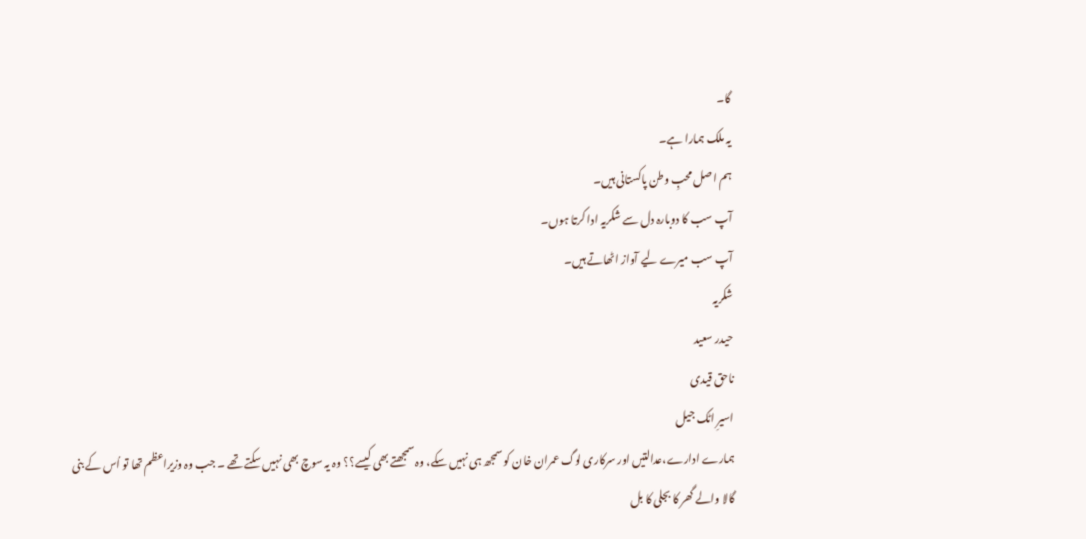گا۔
یہ ملک ہمارا ہے۔
ہم اصل محبِ وطن پاکستانی ہیں۔
آپ سب کا دوبارہ دل سے شکریہ ادا کرتا ہوں۔
آپ سب میرے لیے آواز اٹھاتے ہیں۔
شکریہ
حیدر سعید
ناحق قیدی
اسیرِ اٹک جیل
ہمارے ادارے،عدالتیں اور سرکاری لوگ عمران خان کو سمجھ ہی نہیں سکے، وہ سمجھتے بھی کیسے؟؟ وہ یہ سوچ بھی نہیں سکتے تھے ۔ جب وہ وزیراعظم تھا تو اُس کے بنی گالا والے گھر کا بجلی کا بل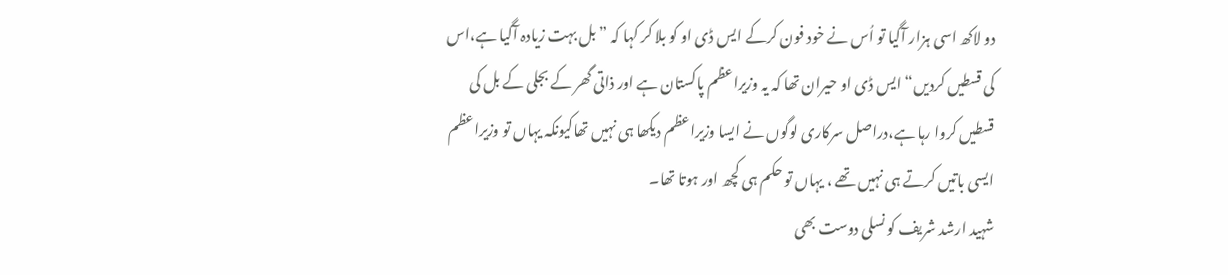دو لاکھ اسی ہزار آگیا تو اُس نے خود فون کرکے ایس ڈی او کو بلا کر کہا کہ ” بل بہت زیادہ آگیا ہے،اس کی قسطیں کردیں“ ایس ڈی او حیران تھا کہ یہ وزیراعظم پاکستان ہے اور ذاتی گھر کے بجلی کے بل کی قسطیں کروا رہا ہے،دراصل سرکاری لوگوں نے ایسا وزیراعظم دیکھا ہی نہیں تھاکیونکہ یہاں تو وزیراعظم ایسی باتیں کرتے ہی نہیں تھے ، یہاں تو حکم ہی کچھ اور ہوتا تھا۔
شہید ارشد شریف کو نسلی دوست بھی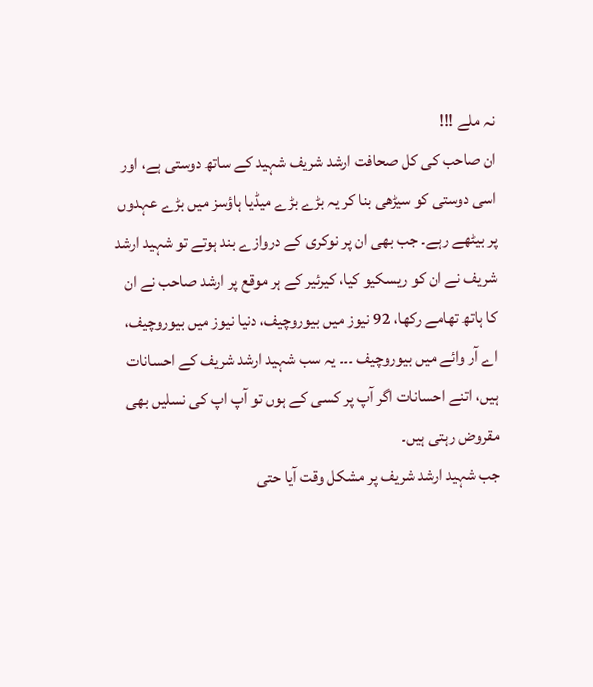نہ ملے !!!
ان صاحب کی کل صحافت ارشد شریف شہید کے ساتھ دوستی ہے، اور اسی دوستی کو سیڑھی بنا کر یہ بڑے بڑے میڈیا ہاؤسز میں بڑے عہدوں پر بیٹھے رہے۔ جب بھی ان پر نوکری کے دروازے بند ہوتے تو شہید ارشد شریف نے ان کو ریسکیو کیا، کیرئیر کے ہر موقع پر ارشد صاحب نے ان کا ہاتھ تھامے رکھا، 92 نیوز میں بیوروچیف، دنیا نیوز میں بیوروچیف، اے آر وائے میں بیوروچیف ۔۔۔ یہ سب شہید ارشد شریف کے احسانات ہیں، اتنے احسانات اگر آپ پر کسی کے ہوں تو آپ اپ کی نسلیں بھی مقروض رہتی ہیں۔
جب شہید ارشد شریف پر مشکل وقت آیا حتی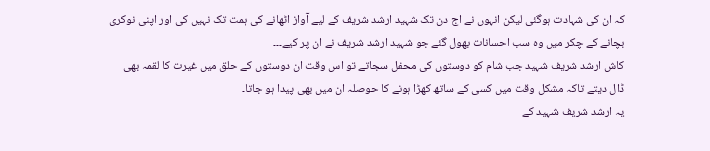کہ ان کی شہادت ہوگئی لیکن انہوں نے اج دن تک شہید ارشد شریف کے لیے آواز اٹھانے کی ہمت تک نہیں کی اور اپنی نوکری بچانے کے چکر میں وہ سب احسانات بھول گئے جو شہید ارشد شریف نے ان پر کیے۔۔۔
کاش ارشد شریف شہید جب شام کو دوستوں کی محفل سجاتے تو اس وقت ان دوستوں کے حلق میں غیرت کا لقمہ بھی ڈال دیتے تاکہ مشکل وقت میں کسی کے ساتھ کھڑا ہونے کا حوصلہ ان میں بھی پیدا ہو جاتا۔
یہ ارشد شریف شہید کے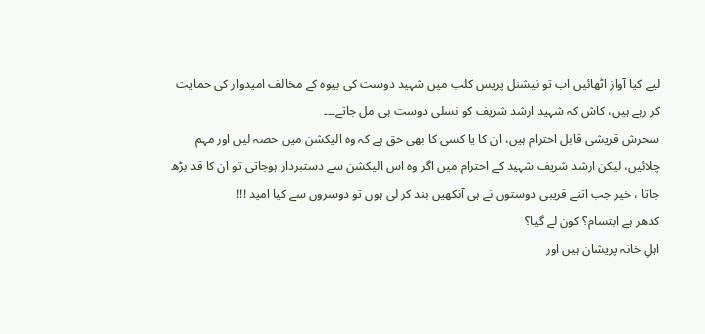لیے کیا آواز اٹھائیں اب تو نیشنل پریس کلب میں شہید دوست کی بیوہ کے مخالف امیدوار کی حمایت کر رہے ہیں، کاش کہ شہید ارشد شریف کو نسلی دوست ہی مل جاتے۔۔۔
سحرش قریشی قابل احترام ہیں، ان کا یا کسی کا بھی حق ہے کہ وہ الیکشن میں حصہ لیں اور مہم چلائیں، لیکن ارشد شریف شہید کے احترام میں اگر وہ اس الیکشن سے دستبردار ہوجاتی تو ان کا قد بڑھ جاتا ، خیر جب اتنے قریبی دوستوں نے ہی آنکھیں بند کر لی ہوں تو دوسروں سے کیا امید !!!
کدھر ہے ابتسام؟ کون لے گیا؟
اہلِ خانہ پریشان ہیں اور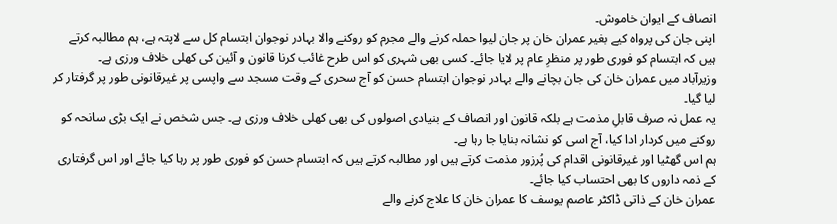انصاف کے ایوان خاموش۔
اپنی جان کی پرواہ کیے بغیر عمران خان پر جان لیوا حملہ کرنے والے مجرم کو روکنے والا بہادر نوجوان ابتسام کل سے لاپتہ ہے، ہم مطالبہ کرتے ہیں کہ ابتسام کو فوری طور پر منظرِ عام پر لایا جائے۔ کسی بھی شہری کو اس طرح غائب کرنا قانون و آئین کی کھلی خلاف ورزی ہے۔
وزیرآباد میں عمران خان کی جان بچانے والے بہادر نوجوان ابتسام حسن کو آج سحری کے وقت مسجد سے واپسی پر غیرقانونی طور پر گرفتار کر لیا گیا۔
یہ عمل نہ صرف قابلِ مذمت ہے بلکہ قانون اور انصاف کے بنیادی اصولوں کی بھی کھلی خلاف ورزی ہے۔ جس شخص نے ایک بڑی سانحہ کو روکنے میں کردار ادا کیا، آج اسی کو نشانہ بنایا جا رہا ہے۔
ہم اس گھٹیا اور غیرقانونی اقدام کی پُرزور مذمت کرتے ہیں اور مطالبہ کرتے ہیں کہ ابتسام حسن کو فوری طور پر رہا کیا جائے اور اس گرفتاری کے ذمہ داروں کا بھی احتساب کیا جائے۔
عمران خان کے ذاتی ڈاکٹر عاصم یوسف کا عمران خان کا علاج کرنے والے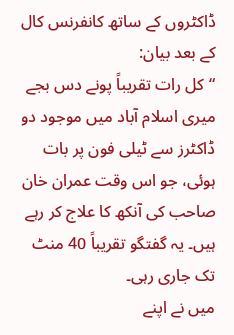ڈاکٹروں کے ساتھ کانفرنس کال کے بعد بیان:
“کل رات تقریباً پونے دس بجے میری اسلام آباد میں موجود دو ڈاکٹرز سے ٹیلی فون پر بات ہوئی، جو اس وقت عمران خان صاحب کی آنکھ کا علاج کر رہے ہیں۔ یہ گفتگو تقریباً 40 منٹ تک جاری رہی۔
میں نے اپنے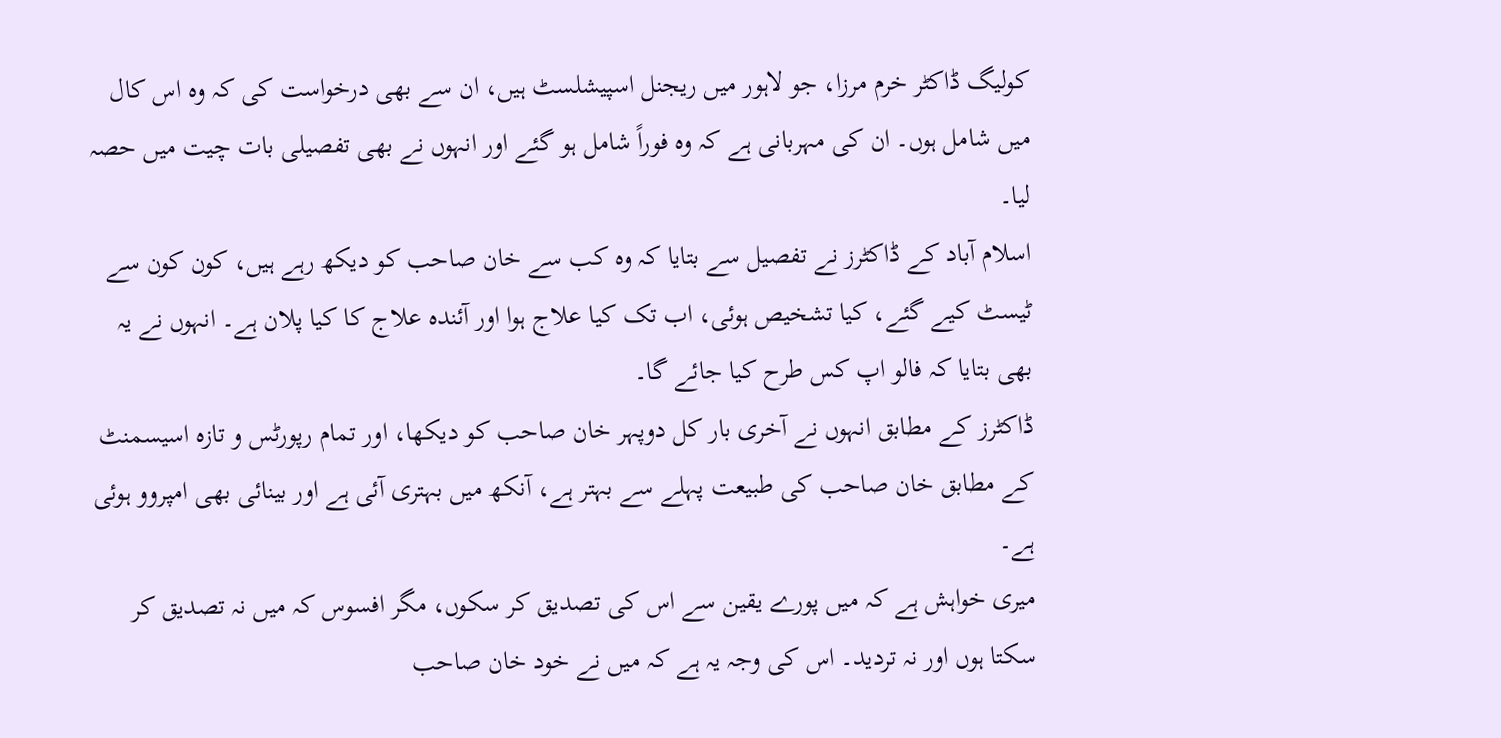کولیگ ڈاکٹر خرم مرزا، جو لاہور میں ریجنل اسپیشلسٹ ہیں، ان سے بھی درخواست کی کہ وہ اس کال میں شامل ہوں۔ ان کی مہربانی ہے کہ وہ فوراً شامل ہو گئے اور انہوں نے بھی تفصیلی بات چیت میں حصہ لیا۔
اسلام آباد کے ڈاکٹرز نے تفصیل سے بتایا کہ وہ کب سے خان صاحب کو دیکھ رہے ہیں، کون کون سے ٹیسٹ کیے گئے، کیا تشخیص ہوئی، اب تک کیا علاج ہوا اور آئندہ علاج کا کیا پلان ہے۔ انہوں نے یہ بھی بتایا کہ فالو اپ کس طرح کیا جائے گا۔
ڈاکٹرز کے مطابق انہوں نے آخری بار کل دوپہر خان صاحب کو دیکھا، اور تمام رپورٹس و تازہ اسیسمنٹ کے مطابق خان صاحب کی طبیعت پہلے سے بہتر ہے، آنکھ میں بہتری آئی ہے اور بینائی بھی امپروو ہوئی ہے۔
میری خواہش ہے کہ میں پورے یقین سے اس کی تصدیق کر سکوں، مگر افسوس کہ میں نہ تصدیق کر سکتا ہوں اور نہ تردید۔ اس کی وجہ یہ ہے کہ میں نے خود خان صاحب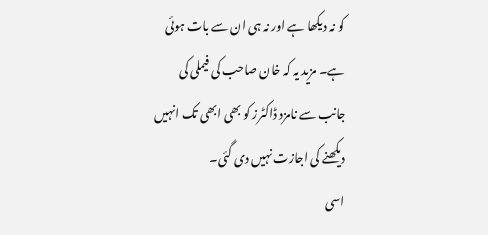کو نہ دیکھا ہے اور نہ ہی ان سے بات ہوئی ہے۔ مزید یہ کہ خان صاحب کی فیملی کی جانب سے نامزد ڈاکٹرز کو بھی ابھی تک انہیں دیکھنے کی اجازت نہیں دی گئی۔
اسی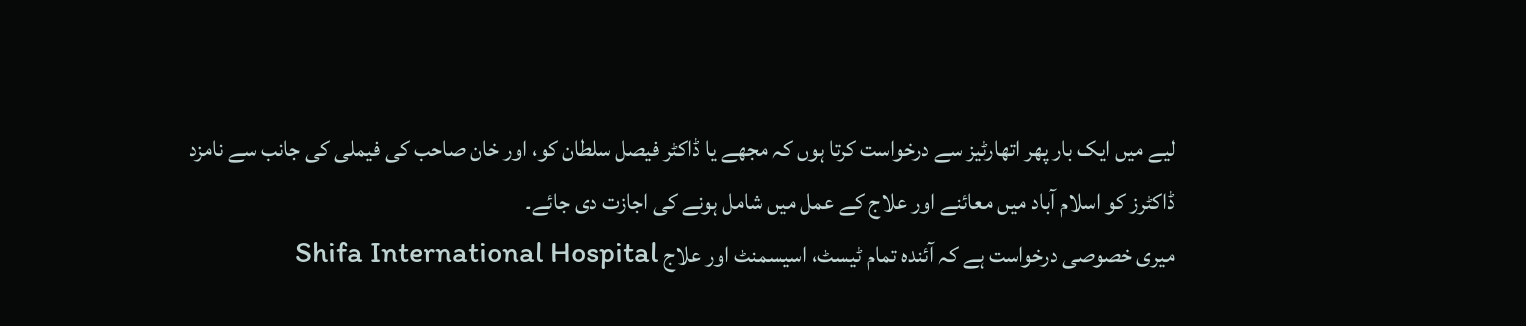لیے میں ایک بار پھر اتھارٹیز سے درخواست کرتا ہوں کہ مجھے یا ڈاکٹر فیصل سلطان کو، اور خان صاحب کی فیملی کی جانب سے نامزد ڈاکٹرز کو اسلام آباد میں معائنے اور علاج کے عمل میں شامل ہونے کی اجازت دی جائے۔
میری خصوصی درخواست ہے کہ آئندہ تمام ٹیسٹ، اسیسمنٹ اور علاج Shifa International Hospital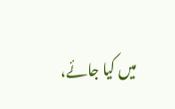میں کیا جائے،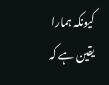کیونکہ ہمارا یقین ہے کہ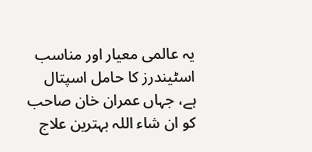یہ عالمی معیار اور مناسب اسٹیندرز کا حامل اسپتال ہے، جہاں عمران خان صاحب کو ان شاء اللہ بہترین علاج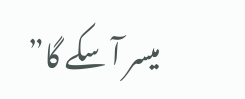میسر آ سکے گا”